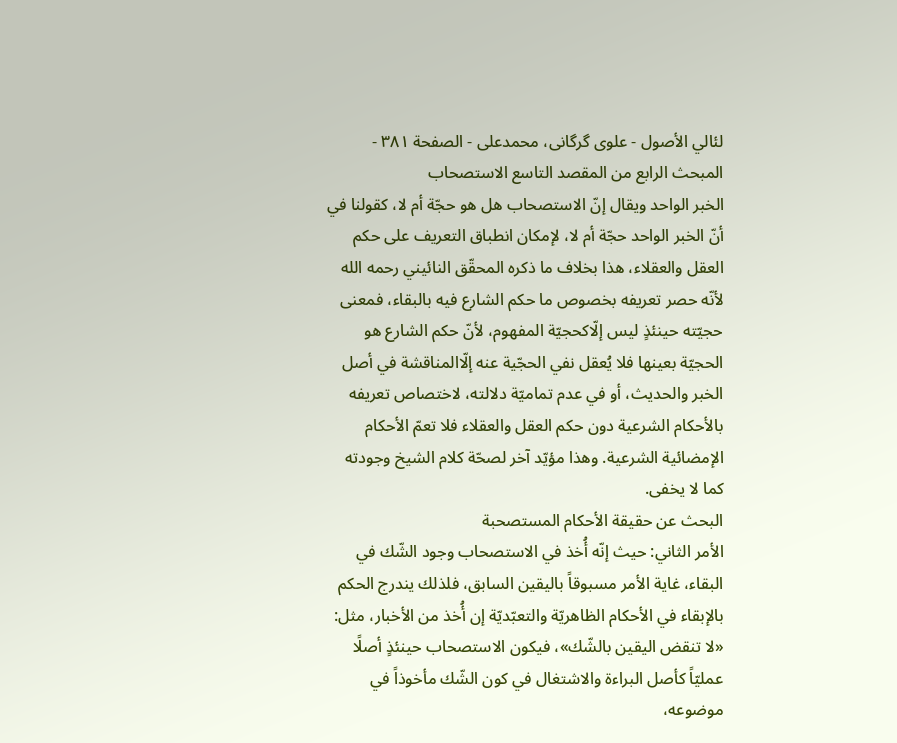لئالي الأصول - علوی گرگانی، محمدعلی - الصفحة ٣٨١ - المبحث الرابع من المقصد التاسع الاستصحاب
الخبر الواحد ويقال إنّ الاستصحاب هل هو حجّة أم لا، كقولنا في أنّ الخبر الواحد حجّة أم لا، لإمكان انطباق التعريف على حكم العقل والعقلاء، هذا بخلاف ما ذكره المحقّق النائيني رحمه الله لأنّه حصر تعريفه بخصوص ما حكم الشارع فيه بالبقاء، فمعنى حجيّته حينئذٍ ليس إلّاكحجيّة المفهوم، لأنّ حكم الشارع هو الحجيّة بعينها فلا يُعقل نفي الحجّية عنه إلّاالمناقشة في أصل الخبر والحديث، أو في عدم تماميّة دلالته، لاختصاص تعريفه بالأحكام الشرعية دون حكم العقل والعقلاء فلا تعمّ الأحكام الإمضائية الشرعية. وهذا مؤيّد آخر لصحّة كلام الشيخ وجودته كما لا يخفى.
البحث عن حقيقة الأحكام المستصحبة
الأمر الثاني: حيث إنّه أُخذ في الاستصحاب وجود الشّك في البقاء، غاية الأمر مسبوقاً باليقين السابق، فلذلك يندرج الحكم بالإبقاء في الأحكام الظاهريّة والتعبّديّة إن أُخذ من الأخبار، مثل: «لا تنقض اليقين بالشّك»، فيكون الاستصحاب حينئذٍ أصلًا عمليّاً كأصل البراءة والاشتغال في كون الشّك مأخوذاً في موضوعه،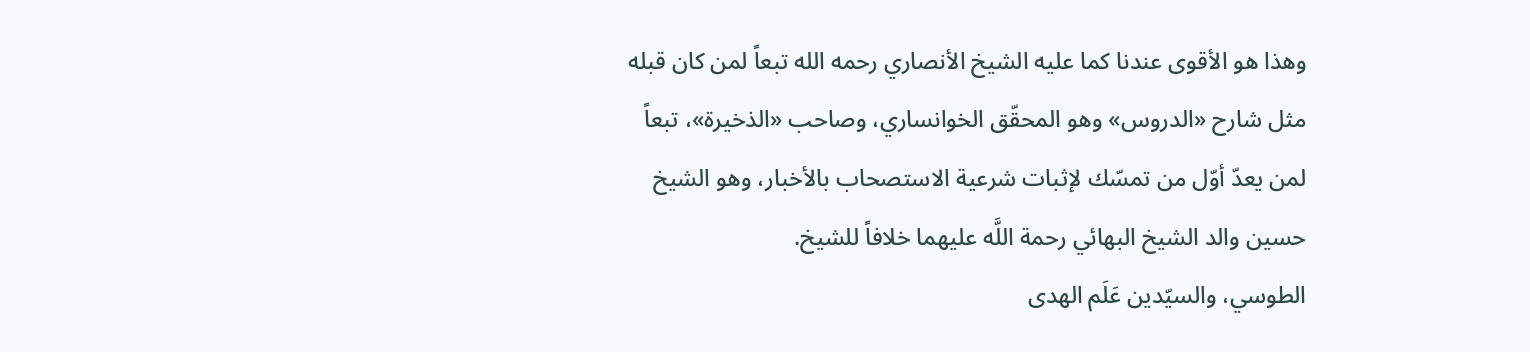وهذا هو الأقوى عندنا كما عليه الشيخ الأنصاري رحمه الله تبعاً لمن كان قبله مثل شارح «الدروس» وهو المحقّق الخوانساري، وصاحب «الذخيرة»، تبعاً لمن يعدّ أوّل من تمسّك لإثبات شرعية الاستصحاب بالأخبار، وهو الشيخ حسين والد الشيخ البهائي رحمة اللَّه عليهما خلافاً للشيخ.
الطوسي، والسيّدين عَلَم الهدى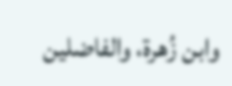وابن زُهرة، والفاضلين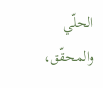الحلّي والمحقّق،